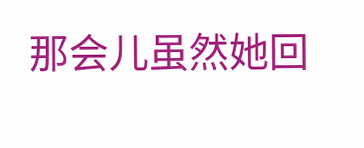那会儿虽然她回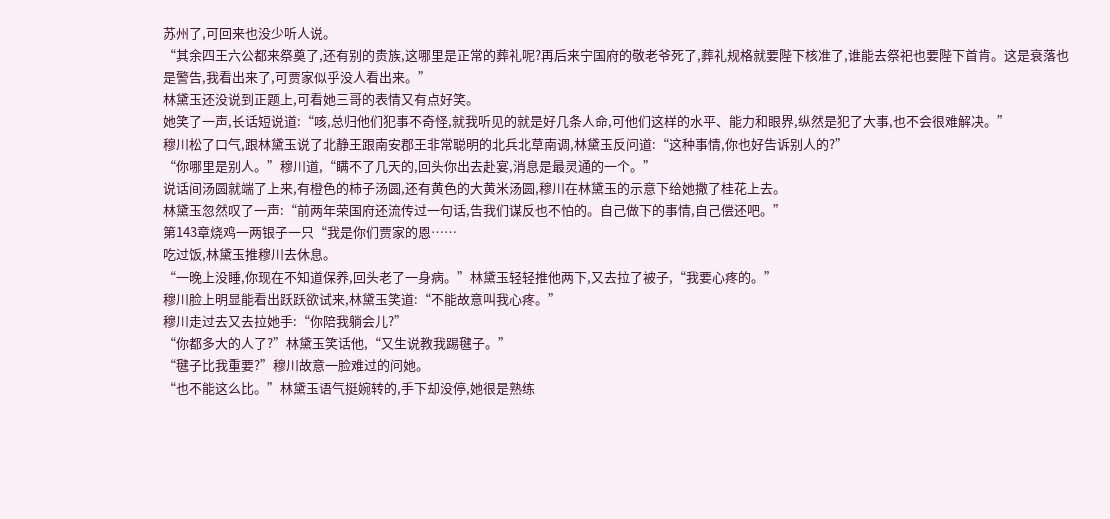苏州了,可回来也没少听人说。
“其余四王六公都来祭奠了,还有别的贵族,这哪里是正常的葬礼呢?再后来宁国府的敬老爷死了,葬礼规格就要陛下核准了,谁能去祭祀也要陛下首肯。这是衰落也是警告,我看出来了,可贾家似乎没人看出来。”
林黛玉还没说到正题上,可看她三哥的表情又有点好笑。
她笑了一声,长话短说道:“咳,总归他们犯事不奇怪,就我听见的就是好几条人命,可他们这样的水平、能力和眼界,纵然是犯了大事,也不会很难解决。”
穆川松了口气,跟林黛玉说了北静王跟南安郡王非常聪明的北兵北草南调,林黛玉反问道:“这种事情,你也好告诉别人的?”
“你哪里是别人。”穆川道,“瞒不了几天的,回头你出去赴宴,消息是最灵通的一个。”
说话间汤圆就端了上来,有橙色的柿子汤圆,还有黄色的大黄米汤圆,穆川在林黛玉的示意下给她撒了桂花上去。
林黛玉忽然叹了一声:“前两年荣国府还流传过一句话,告我们谋反也不怕的。自己做下的事情,自己偿还吧。”
第143章烧鸡一两银子一只“我是你们贾家的恩……
吃过饭,林黛玉推穆川去休息。
“一晚上没睡,你现在不知道保养,回头老了一身病。”林黛玉轻轻推他两下,又去拉了被子,“我要心疼的。”
穆川脸上明显能看出跃跃欲试来,林黛玉笑道:“不能故意叫我心疼。”
穆川走过去又去拉她手:“你陪我躺会儿?”
“你都多大的人了?”林黛玉笑话他,“又生说教我踢毽子。”
“毽子比我重要?”穆川故意一脸难过的问她。
“也不能这么比。”林黛玉语气挺婉转的,手下却没停,她很是熟练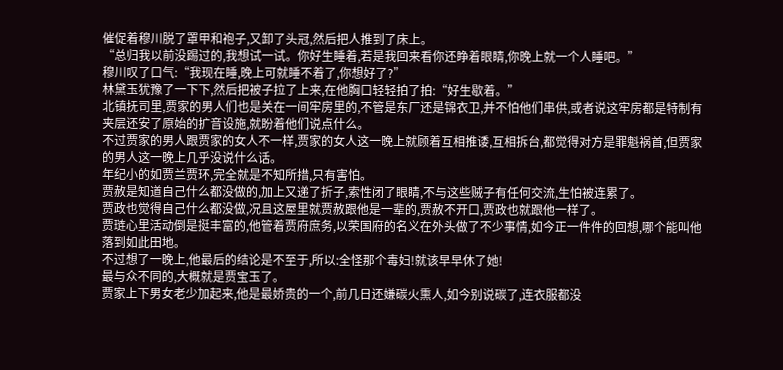催促着穆川脱了罩甲和袍子,又卸了头冠,然后把人推到了床上。
“总归我以前没踢过的,我想试一试。你好生睡着,若是我回来看你还睁着眼睛,你晚上就一个人睡吧。”
穆川叹了口气:“我现在睡,晚上可就睡不着了,你想好了?”
林黛玉犹豫了一下下,然后把被子拉了上来,在他胸口轻轻拍了拍:“好生歇着。”
北镇抚司里,贾家的男人们也是关在一间牢房里的,不管是东厂还是锦衣卫,并不怕他们串供,或者说这牢房都是特制有夹层还安了原始的扩音设施,就盼着他们说点什么。
不过贾家的男人跟贾家的女人不一样,贾家的女人这一晚上就顾着互相推诿,互相拆台,都觉得对方是罪魁祸首,但贾家的男人这一晚上几乎没说什么话。
年纪小的如贾兰贾环,完全就是不知所措,只有害怕。
贾赦是知道自己什么都没做的,加上又递了折子,索性闭了眼睛,不与这些贼子有任何交流,生怕被连累了。
贾政也觉得自己什么都没做,况且这屋里就贾赦跟他是一辈的,贾赦不开口,贾政也就跟他一样了。
贾琏心里活动倒是挺丰富的,他管着贾府庶务,以荣国府的名义在外头做了不少事情,如今正一件件的回想,哪个能叫他落到如此田地。
不过想了一晚上,他最后的结论是不至于,所以:全怪那个毒妇!就该早早休了她!
最与众不同的,大概就是贾宝玉了。
贾家上下男女老少加起来,他是最娇贵的一个,前几日还嫌碳火熏人,如今别说碳了,连衣服都没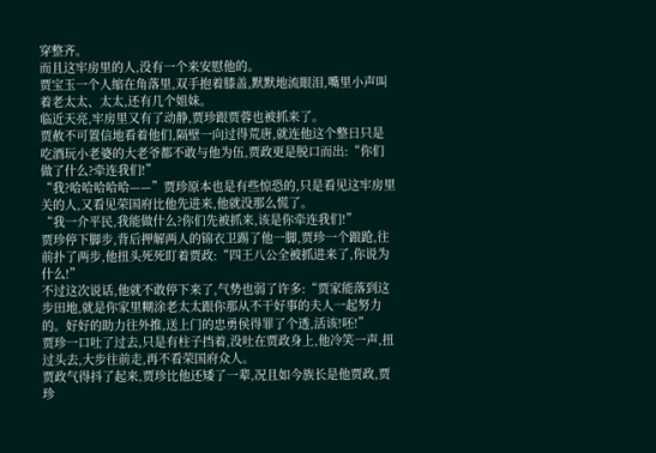穿整齐。
而且这牢房里的人,没有一个来安慰他的。
贾宝玉一个人缩在角落里,双手抱着膝盖,默默地流眼泪,嘴里小声叫着老太太、太太,还有几个姐妹。
临近天亮,牢房里又有了动静,贾珍跟贾蓉也被抓来了。
贾赦不可置信地看着他们,隔壁一向过得荒唐,就连他这个整日只是吃酒玩小老婆的大老爷都不敢与他为伍,贾政更是脱口而出:“你们做了什么?牵连我们!”
“我?哈哈哈哈哈——”贾珍原本也是有些惊恐的,只是看见这牢房里关的人,又看见荣国府比他先进来,他就没那么慌了。
“我一介平民,我能做什么?你们先被抓来,该是你牵连我们!”
贾珍停下脚步,背后押解两人的锦衣卫踢了他一脚,贾珍一个踉跄,往前扑了两步,他扭头死死盯着贾政:“四王八公全被抓进来了,你说为什么!”
不过这次说话,他就不敢停下来了,气势也弱了许多:“贾家能落到这步田地,就是你家里糊涂老太太跟你那从不干好事的夫人一起努力的。好好的助力往外推,送上门的忠勇侯得罪了个透,活该!呸!”
贾珍一口吐了过去,只是有柱子挡着,没吐在贾政身上,他冷笑一声,扭过头去,大步往前走,再不看荣国府众人。
贾政气得抖了起来,贾珍比他还矮了一辈,况且如今族长是他贾政,贾珍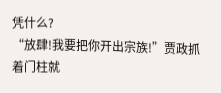凭什么?
“放肆!我要把你开出宗族!”贾政抓着门柱就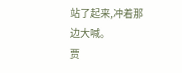站了起来,冲着那边大喊。
贾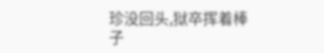珍没回头,狱卒挥着棒子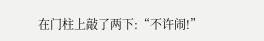在门柱上敲了两下:“不许闹!”